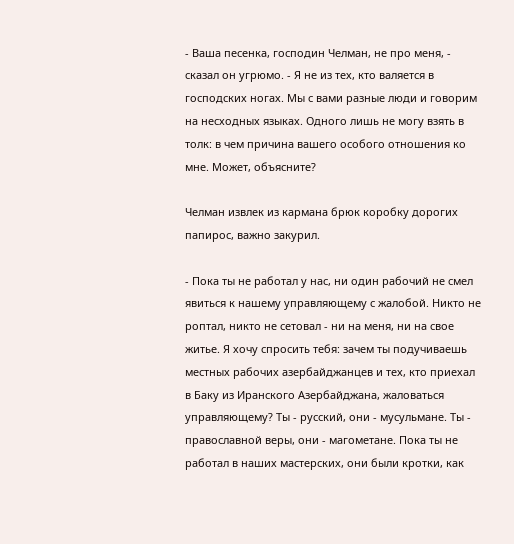- Ваша песенка, господин Челман, не про меня, - сказал он угрюмо. - Я не из тех, кто валяется в господских ногах. Мы с вами разные люди и говорим на несходных языках. Одного лишь не могу взять в толк: в чем причина вашего особого отношения ко мне. Может, объясните?

Челман извлек из кармана брюк коробку дорогих папирос, важно закурил.

- Пока ты не работал у нас, ни один рабочий не смел явиться к нашему управляющему с жалобой. Никто не роптал, никто не сетовал - ни на меня, ни на свое житье. Я хочу спросить тебя: зачем ты подучиваешь местных рабочих азербайджанцев и тех, кто приехал в Баку из Иранского Азербайджана, жаловаться управляющему? Ты - русский, они - мусульмане. Ты - православной веры, они - магометане. Пока ты не работал в наших мастерских, они были кротки, как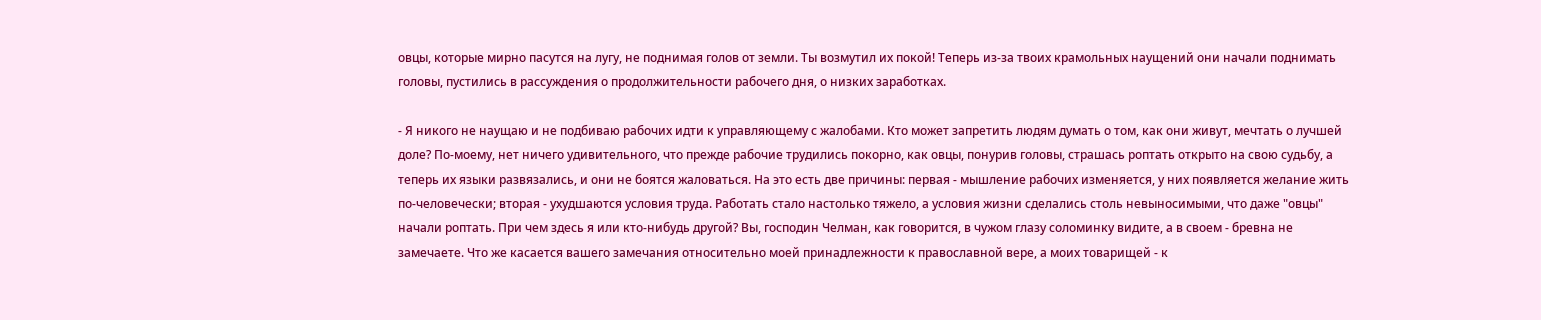овцы, которые мирно пасутся на лугу, не поднимая голов от земли. Ты возмутил их покой! Теперь из-за твоих крамольных наущений они начали поднимать головы, пустились в рассуждения о продолжительности рабочего дня, о низких заработках.

- Я никого не наущаю и не подбиваю рабочих идти к управляющему с жалобами. Кто может запретить людям думать о том, как они живут, мечтать о лучшей доле? По-моему, нет ничего удивительного, что прежде рабочие трудились покорно, как овцы, понурив головы, страшась роптать открыто на свою судьбу, а теперь их языки развязались, и они не боятся жаловаться. На это есть две причины: первая - мышление рабочих изменяется, у них появляется желание жить по-человечески; вторая - ухудшаются условия труда. Работать стало настолько тяжело, а условия жизни сделались столь невыносимыми, что даже "овцы" начали роптать. При чем здесь я или кто-нибудь другой? Вы, господин Челман, как говорится, в чужом глазу соломинку видите, а в своем - бревна не замечаете. Что же касается вашего замечания относительно моей принадлежности к православной вере, а моих товарищей - к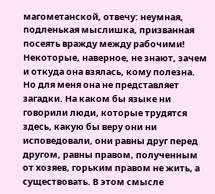магометанской, отвечу: неумная, подленькая мыслишка, призванная посеять вражду между рабочими! Некоторые, наверное, не знают, зачем и откуда она взялась, кому полезна. Но для меня она не представляет загадки. На каком бы языке ни говорили люди, которые трудятся здесь, какую бы веру они ни исповедовали, они равны друг перед другом, равны правом, полученным от хозяев, горьким правом не жить, а существовать. В этом смысле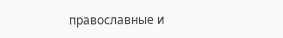православные и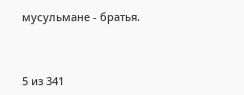мусульмане - братья.



5 из 341